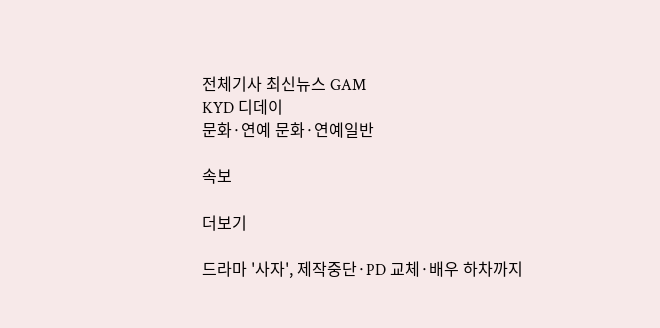전체기사 최신뉴스 GAM
KYD 디데이
문화·연예 문화·연예일반

속보

더보기

드라마 '사자', 제작중단·PD 교체·배우 하차까지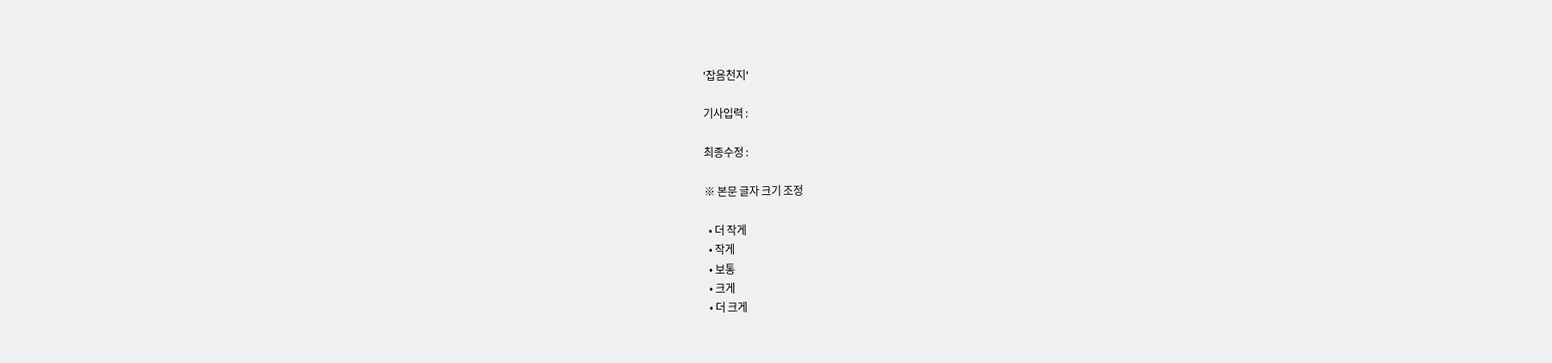'잡음천지'

기사입력 :

최종수정 :

※ 본문 글자 크기 조정

  • 더 작게
  • 작게
  • 보통
  • 크게
  • 더 크게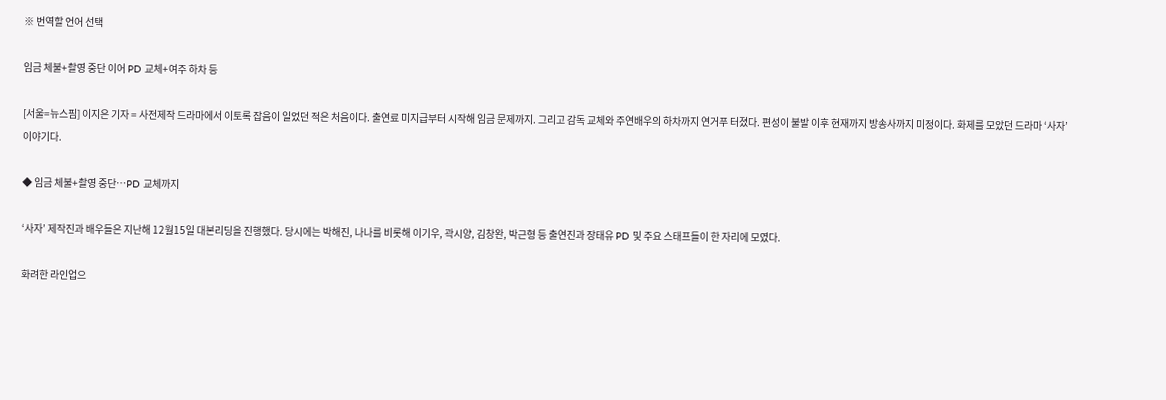※ 번역할 언어 선택

임금 체불+촬영 중단 이어 PD 교체+여주 하차 등

[서울=뉴스핌] 이지은 기자 = 사전제작 드라마에서 이토록 잡음이 일었던 적은 처음이다. 출연료 미지급부터 시작해 임금 문제까지. 그리고 감독 교체와 주연배우의 하차까지 연거푸 터졌다. 편성이 불발 이후 현재까지 방송사까지 미정이다. 화제를 모았던 드라마 ‘사자’ 이야기다.

◆ 임금 체불+촬영 중단…PD 교체까지

‘사자’ 제작진과 배우들은 지난해 12월15일 대본리딩을 진행했다. 당시에는 박해진, 나나를 비롯해 이기우, 곽시양, 김창완, 박근형 등 출연진과 장태유 PD 및 주요 스태프들이 한 자리에 모였다.

화려한 라인업으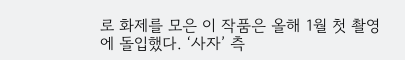로 화제를 모은 이 작품은 올해 1월 첫 촬영에 돌입했다. ‘사자’ 측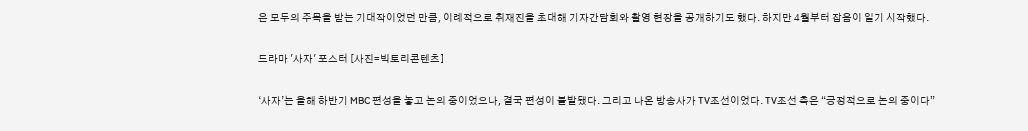은 모두의 주목을 받는 기대작이었던 만큼, 이례적으로 취재진을 초대해 기자간담회와 촬영 현장을 공개하기도 했다. 하지만 4월부터 잡음이 일기 시작했다.

드라마 '사자' 포스터 [사진=빅토리콘텐츠]

‘사자’는 올해 하반기 MBC 편성을 놓고 논의 중이었으나, 결국 편성이 불발됐다. 그리고 나온 방송사가 TV조선이었다. TV조선 측은 “긍정적으로 논의 중이다”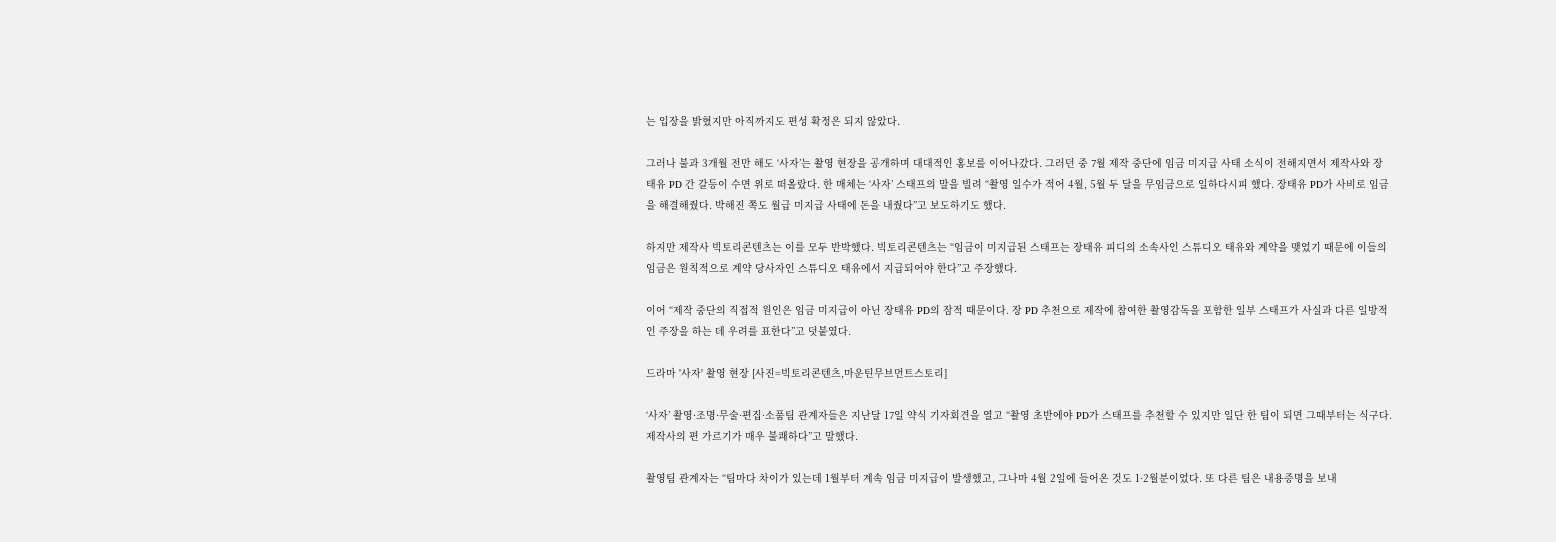는 입장을 밝혔지만 아직까지도 편성 확정은 되지 않았다.

그러나 불과 3개월 전만 해도 ‘사자’는 촬영 현장을 공개하며 대대적인 홍보를 이어나갔다. 그러던 중 7월 제작 중단에 임금 미지급 사태 소식이 전해지면서 제작사와 장태유 PD 간 갈등이 수면 위로 떠올랐다. 한 매체는 ‘사자’ 스태프의 말을 빌려 “촬영 일수가 적어 4월, 5월 두 달을 무임금으로 일하다시피 했다. 장태유 PD가 사비로 임금을 해결해줬다. 박해진 쪽도 월급 미지급 사태에 돈을 내줬다”고 보도하기도 했다.

하지만 제작사 빅토리콘텐츠는 이를 모두 반박했다. 빅토리콘텐츠는 “임금이 미지급된 스태프는 장태유 피디의 소속사인 스튜디오 태유와 계약을 맺었기 때문에 이들의 임금은 원칙적으로 계약 당사자인 스튜디오 태유에서 지급되어야 한다”고 주장했다.

이어 “제작 중단의 직접적 원인은 임금 미지급이 아닌 장태유 PD의 잠적 때문이다. 장 PD 추천으로 제작에 참여한 촬영감독을 포함한 일부 스태프가 사실과 다른 일방적인 주장을 하는 데 우려를 표한다”고 덧붙였다.

드라마 '사자' 촬영 현장 [사진=빅토리콘텐츠,마운틴무브먼트스토리]

‘사자’ 촬영·조명·무술·편집·소품팀 관계자들은 지난달 17일 약식 기자회견을 열고 “촬영 초반에야 PD가 스태프를 추천할 수 있지만 일단 한 팀이 되면 그때부터는 식구다. 제작사의 편 가르기가 매우 불쾌하다”고 말했다.

촬영팀 관계자는 “팀마다 차이가 있는데 1월부터 계속 임금 미지급이 발생했고, 그나마 4월 2일에 들어온 것도 1·2월분이었다. 또 다른 팀은 내용증명을 보내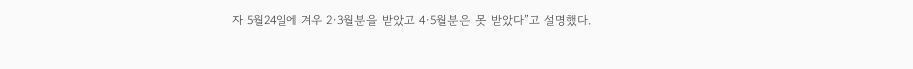자 5월24일에 겨우 2·3월분을 받았고 4·5월분은 못 받았다”고 설명했다.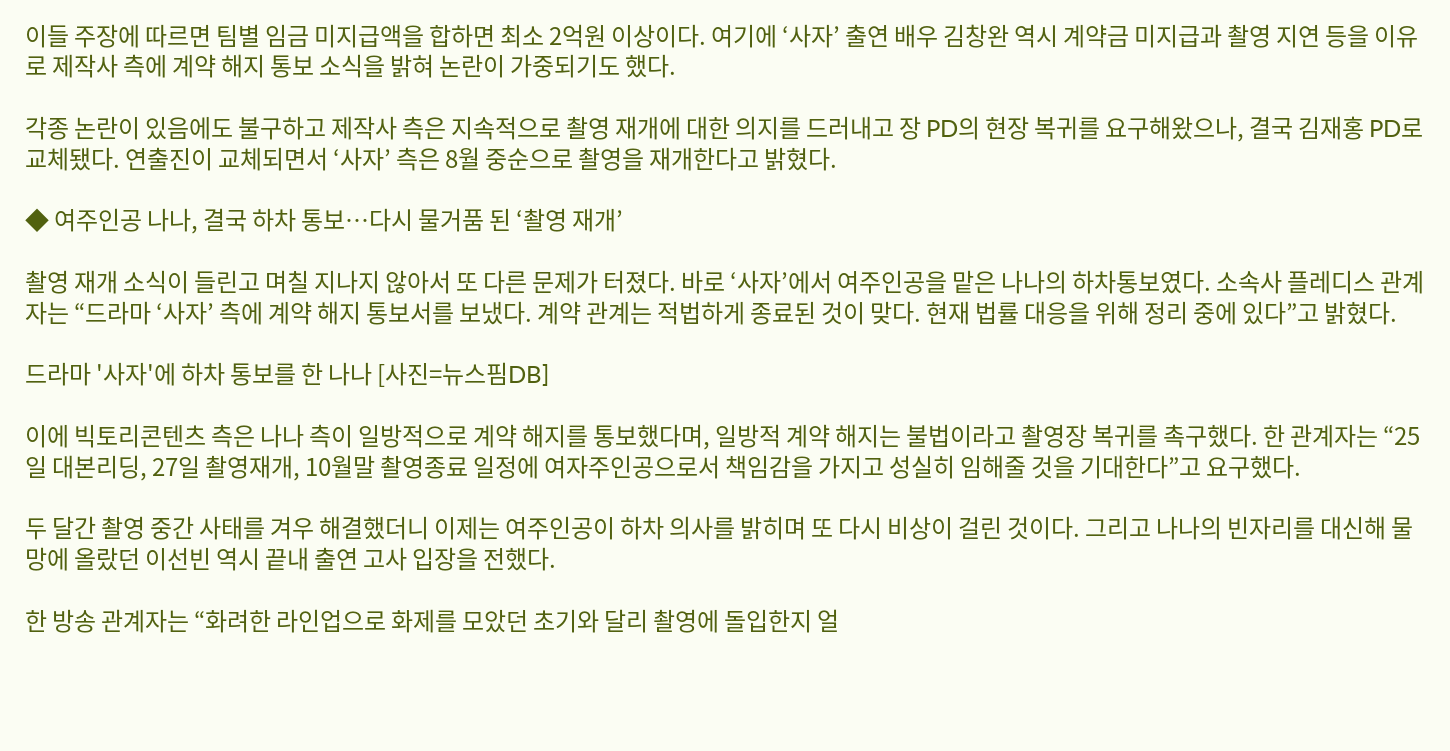이들 주장에 따르면 팀별 임금 미지급액을 합하면 최소 2억원 이상이다. 여기에 ‘사자’ 출연 배우 김창완 역시 계약금 미지급과 촬영 지연 등을 이유로 제작사 측에 계약 해지 통보 소식을 밝혀 논란이 가중되기도 했다.

각종 논란이 있음에도 불구하고 제작사 측은 지속적으로 촬영 재개에 대한 의지를 드러내고 장 PD의 현장 복귀를 요구해왔으나, 결국 김재홍 PD로 교체됐다. 연출진이 교체되면서 ‘사자’ 측은 8월 중순으로 촬영을 재개한다고 밝혔다.

◆ 여주인공 나나, 결국 하차 통보…다시 물거품 된 ‘촬영 재개’

촬영 재개 소식이 들린고 며칠 지나지 않아서 또 다른 문제가 터졌다. 바로 ‘사자’에서 여주인공을 맡은 나나의 하차통보였다. 소속사 플레디스 관계자는 “드라마 ‘사자’ 측에 계약 해지 통보서를 보냈다. 계약 관계는 적법하게 종료된 것이 맞다. 현재 법률 대응을 위해 정리 중에 있다”고 밝혔다.

드라마 '사자'에 하차 통보를 한 나나 [사진=뉴스핌DB]

이에 빅토리콘텐츠 측은 나나 측이 일방적으로 계약 해지를 통보했다며, 일방적 계약 해지는 불법이라고 촬영장 복귀를 촉구했다. 한 관계자는 “25일 대본리딩, 27일 촬영재개, 10월말 촬영종료 일정에 여자주인공으로서 책임감을 가지고 성실히 임해줄 것을 기대한다”고 요구했다.

두 달간 촬영 중간 사태를 겨우 해결했더니 이제는 여주인공이 하차 의사를 밝히며 또 다시 비상이 걸린 것이다. 그리고 나나의 빈자리를 대신해 물망에 올랐던 이선빈 역시 끝내 출연 고사 입장을 전했다.

한 방송 관계자는 “화려한 라인업으로 화제를 모았던 초기와 달리 촬영에 돌입한지 얼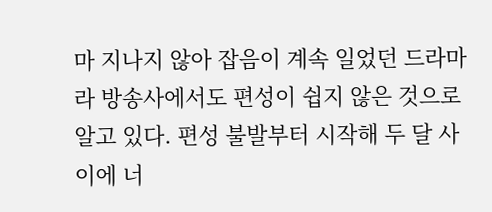마 지나지 않아 잡음이 계속 일었던 드라마라 방송사에서도 편성이 쉽지 않은 것으로 알고 있다. 편성 불발부터 시작해 두 달 사이에 너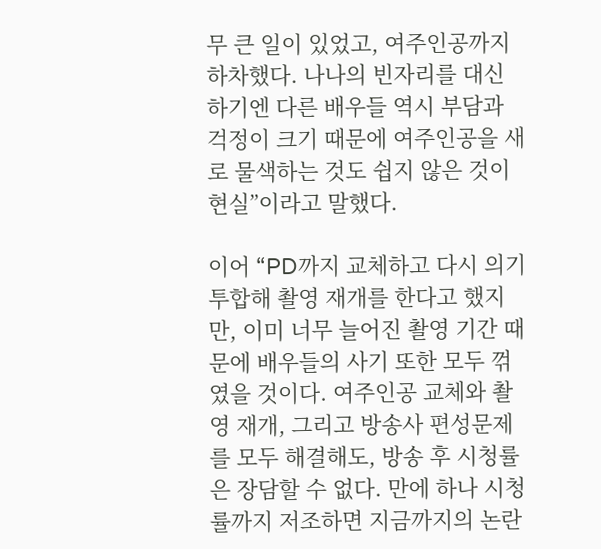무 큰 일이 있었고, 여주인공까지 하차했다. 나나의 빈자리를 대신 하기엔 다른 배우들 역시 부담과 걱정이 크기 때문에 여주인공을 새로 물색하는 것도 쉽지 않은 것이 현실”이라고 말했다.

이어 “PD까지 교체하고 다시 의기투합해 촬영 재개를 한다고 했지만, 이미 너무 늘어진 촬영 기간 때문에 배우들의 사기 또한 모두 꺾였을 것이다. 여주인공 교체와 촬영 재개, 그리고 방송사 편성문제를 모두 해결해도, 방송 후 시청률은 장담할 수 없다. 만에 하나 시청률까지 저조하면 지금까지의 논란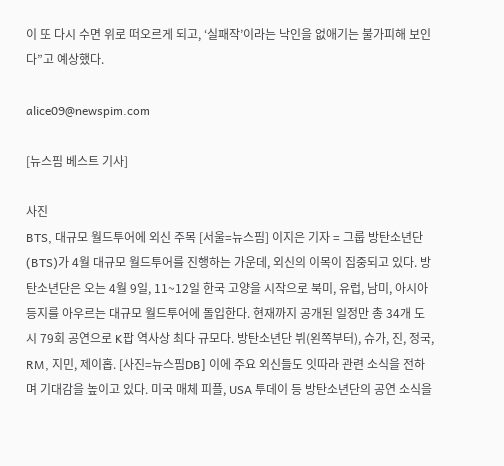이 또 다시 수면 위로 떠오르게 되고, ‘실패작’이라는 낙인을 없애기는 불가피해 보인다”고 예상했다.

alice09@newspim.com

[뉴스핌 베스트 기사]

사진
BTS, 대규모 월드투어에 외신 주목 [서울=뉴스핌] 이지은 기자 = 그룹 방탄소년단(BTS)가 4월 대규모 월드투어를 진행하는 가운데, 외신의 이목이 집중되고 있다. 방탄소년단은 오는 4월 9일, 11~12일 한국 고양을 시작으로 북미, 유럽, 남미, 아시아 등지를 아우르는 대규모 월드투어에 돌입한다. 현재까지 공개된 일정만 총 34개 도시 79회 공연으로 K팝 역사상 최다 규모다. 방탄소년단 뷔(왼쪽부터), 슈가, 진, 정국, RM, 지민, 제이홉. [사진=뉴스핌DB] 이에 주요 외신들도 잇따라 관련 소식을 전하며 기대감을 높이고 있다. 미국 매체 피플, USA 투데이 등 방탄소년단의 공연 소식을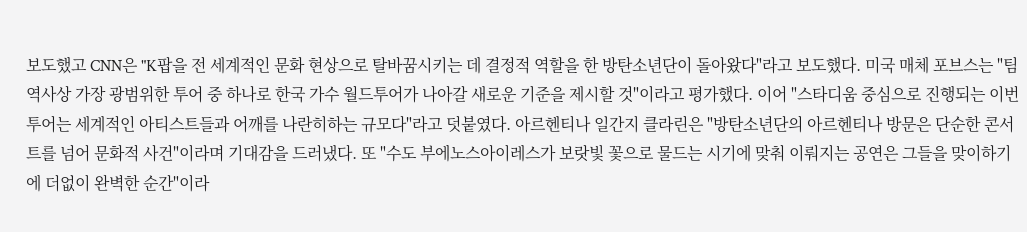보도했고 CNN은 "K팝을 전 세계적인 문화 현상으로 탈바꿈시키는 데 결정적 역할을 한 방탄소년단이 돌아왔다"라고 보도했다. 미국 매체 포브스는 "팀 역사상 가장 광범위한 투어 중 하나로 한국 가수 월드투어가 나아갈 새로운 기준을 제시할 것"이라고 평가했다. 이어 "스타디움 중심으로 진행되는 이번 투어는 세계적인 아티스트들과 어깨를 나란히하는 규모다"라고 덧붙였다. 아르헨티나 일간지 클라린은 "방탄소년단의 아르헨티나 방문은 단순한 콘서트를 넘어 문화적 사건"이라며 기대감을 드러냈다. 또 "수도 부에노스아이레스가 보랏빛 꽃으로 물드는 시기에 맞춰 이뤄지는 공연은 그들을 맞이하기에 더없이 완벽한 순간"이라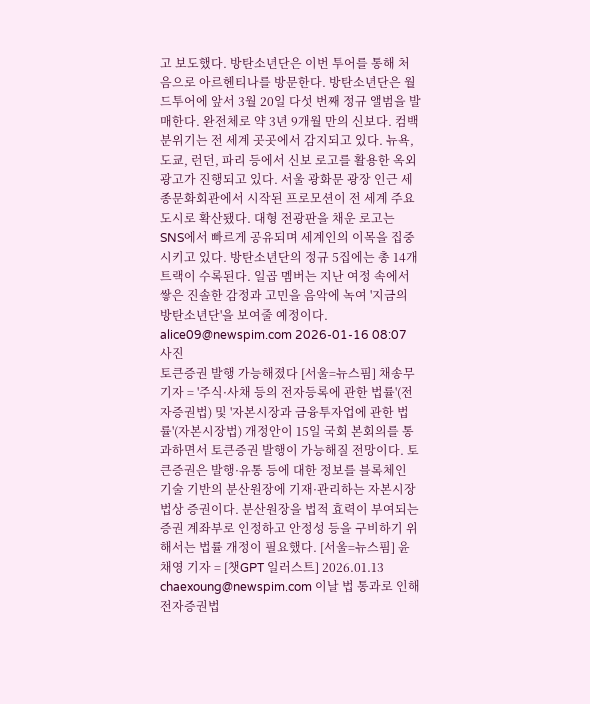고 보도했다. 방탄소년단은 이번 투어를 통해 처음으로 아르헨티나를 방문한다. 방탄소년단은 월드투어에 앞서 3월 20일 다섯 번째 정규 앨범을 발매한다. 완전체로 약 3년 9개월 만의 신보다. 컴백 분위기는 전 세계 곳곳에서 감지되고 있다. 뉴욕, 도쿄, 런던, 파리 등에서 신보 로고를 활용한 옥외 광고가 진행되고 있다. 서울 광화문 광장 인근 세종문화회관에서 시작된 프로모션이 전 세계 주요 도시로 확산됐다. 대형 전광판을 채운 로고는 SNS에서 빠르게 공유되며 세계인의 이목을 집중시키고 있다. 방탄소년단의 정규 5집에는 총 14개 트랙이 수록된다. 일곱 멤버는 지난 여정 속에서 쌓은 진솔한 감정과 고민을 음악에 녹여 '지금의 방탄소년단'을 보여줄 예정이다. alice09@newspim.com 2026-01-16 08:07
사진
토큰증권 발행 가능해졌다 [서울=뉴스핌] 채송무 기자 = '주식·사채 등의 전자등록에 관한 법률'(전자증권법) 및 '자본시장과 금융투자업에 관한 법률'(자본시장법) 개정안이 15일 국회 본회의를 통과하면서 토큰증권 발행이 가능해질 전망이다. 토큰증권은 발행·유통 등에 대한 정보를 블록체인 기술 기반의 분산원장에 기재·관리하는 자본시장법상 증권이다. 분산원장을 법적 효력이 부여되는 증권 계좌부로 인정하고 안정성 등을 구비하기 위해서는 법률 개정이 필요했다. [서울=뉴스핌] 윤채영 기자 = [챗GPT 일러스트] 2026.01.13 chaexoung@newspim.com 이날 법 통과로 인해 전자증권법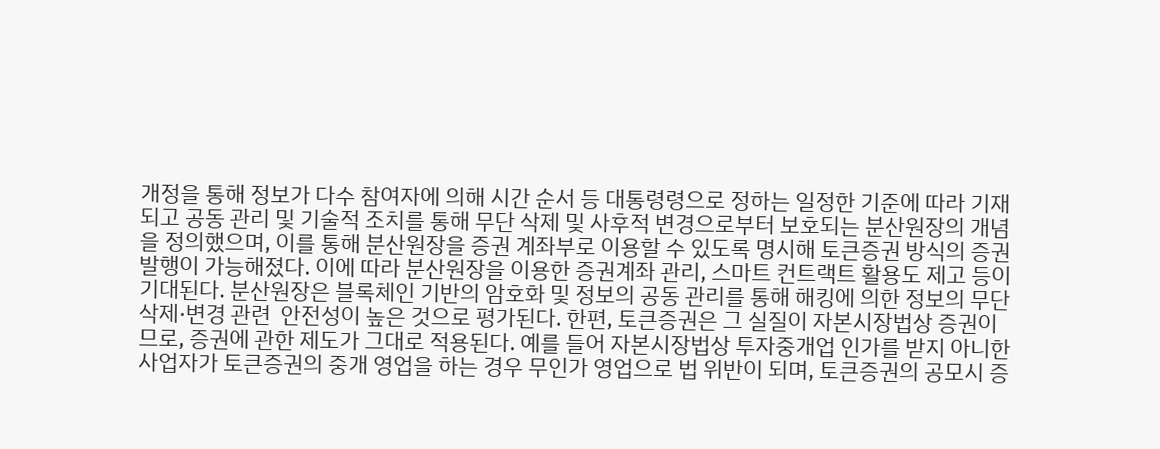개정을 통해 정보가 다수 참여자에 의해 시간 순서 등 대통령령으로 정하는 일정한 기준에 따라 기재되고 공동 관리 및 기술적 조치를 통해 무단 삭제 및 사후적 변경으로부터 보호되는 분산원장의 개념을 정의했으며, 이를 통해 분산원장을 증권 계좌부로 이용할 수 있도록 명시해 토큰증권 방식의 증권 발행이 가능해졌다. 이에 따라 분산원장을 이용한 증권계좌 관리, 스마트 컨트랙트 활용도 제고 등이 기대된다. 분산원장은 블록체인 기반의 암호화 및 정보의 공동 관리를 통해 해킹에 의한 정보의 무단 삭제·변경 관련  안전성이 높은 것으로 평가된다. 한편, 토큰증권은 그 실질이 자본시장법상 증권이므로, 증권에 관한 제도가 그대로 적용된다. 예를 들어 자본시장법상 투자중개업 인가를 받지 아니한 사업자가 토큰증권의 중개 영업을 하는 경우 무인가 영업으로 법 위반이 되며, 토큰증권의 공모시 증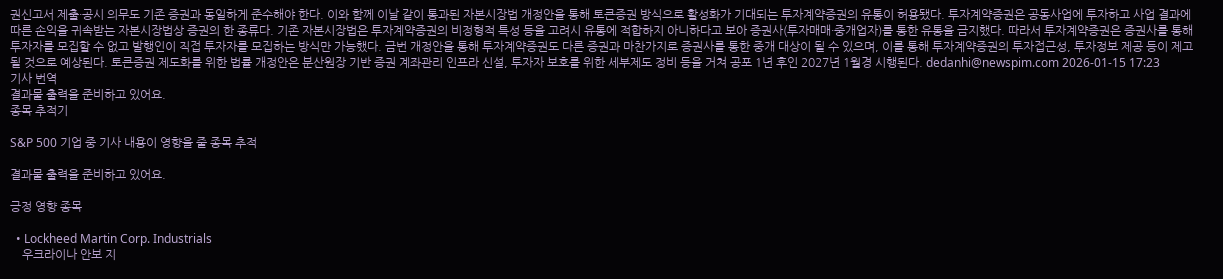권신고서 제출·공시 의무도 기존 증권과 동일하게 준수해야 한다. 이와 함께 이날 같이 통과된 자본시장법 개정안을 통해 토큰증권 방식으로 활성화가 기대되는 투자계약증권의 유통이 허용됐다. 투자계약증권은 공동사업에 투자하고 사업 결과에 따른 손익을 귀속받는 자본시장법상 증권의 한 종류다. 기존 자본시장법은 투자계약증권의 비정형적 특성 등을 고려시 유통에 적합하지 아니하다고 보아 증권사(투자매매·중개업자)를 통한 유통을 금지했다. 따라서 투자계약증권은 증권사를 통해 투자자를 모집할 수 없고 발행인이 직접 투자자를 모집하는 방식만 가능했다. 금번 개정안을 통해 투자계약증권도 다른 증권과 마찬가지로 증권사를 통한 중개 대상이 될 수 있으며, 이를 통해 투자계약증권의 투자접근성, 투자정보 제공 등이 제고될 것으로 예상된다. 토큰증권 제도화를 위한 법률 개정안은 분산원장 기반 증권 계좌관리 인프라 신설, 투자자 보호를 위한 세부제도 정비 등을 거쳐 공포 1년 후인 2027년 1월경 시행된다. dedanhi@newspim.com 2026-01-15 17:23
기사 번역
결과물 출력을 준비하고 있어요.
종목 추적기

S&P 500 기업 중 기사 내용이 영향을 줄 종목 추적

결과물 출력을 준비하고 있어요.

긍정 영향 종목

  • Lockheed Martin Corp. Industrials
    우크라이나 안보 지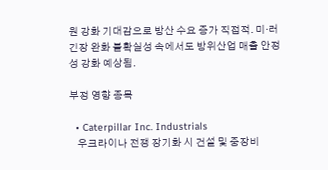원 강화 기대감으로 방산 수요 증가 직접적. 미·러 긴장 완화 불확실성 속에서도 방위산업 매출 안정성 강화 예상됨.

부정 영향 종목

  • Caterpillar Inc. Industrials
    우크라이나 전쟁 장기화 시 건설 및 중장비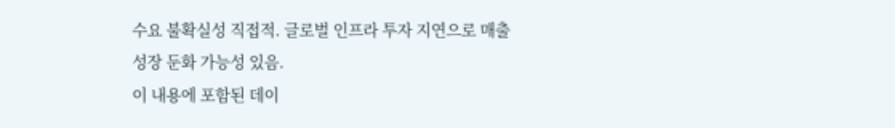수요 불확실성 직접적. 글로벌 인프라 투자 지연으로 매출 성장 둔화 가능성 있음.
이 내용에 포함된 데이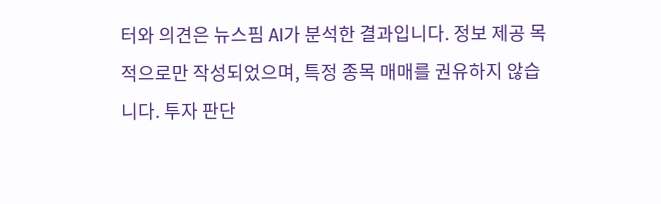터와 의견은 뉴스핌 AI가 분석한 결과입니다. 정보 제공 목적으로만 작성되었으며, 특정 종목 매매를 권유하지 않습니다. 투자 판단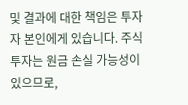및 결과에 대한 책임은 투자자 본인에게 있습니다. 주식 투자는 원금 손실 가능성이 있으므로,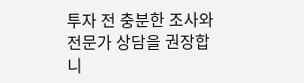투자 전 충분한 조사와 전문가 상담을 권장합니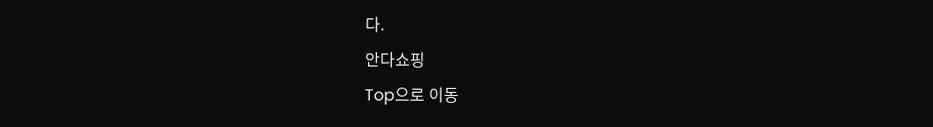다.
안다쇼핑
Top으로 이동